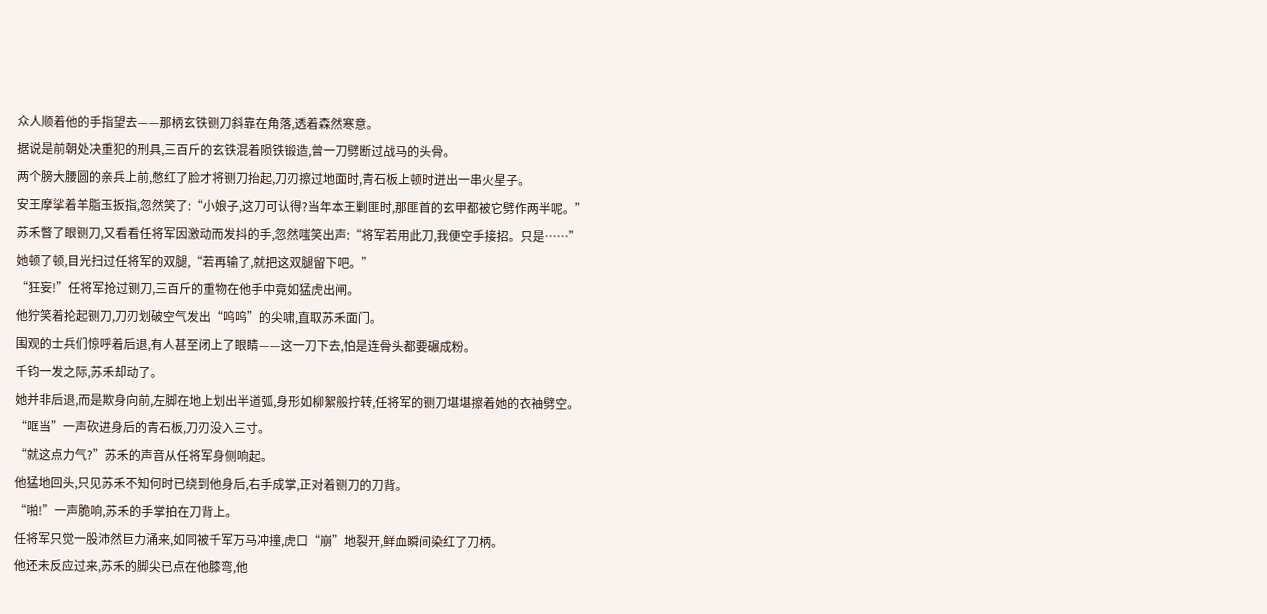众人顺着他的手指望去——那柄玄铁铡刀斜靠在角落,透着森然寒意。
据说是前朝处决重犯的刑具,三百斤的玄铁混着陨铁锻造,曾一刀劈断过战马的头骨。
两个膀大腰圆的亲兵上前,憋红了脸才将铡刀抬起,刀刃擦过地面时,青石板上顿时迸出一串火星子。
安王摩挲着羊脂玉扳指,忽然笑了:“小娘子,这刀可认得?当年本王剿匪时,那匪首的玄甲都被它劈作两半呢。”
苏禾瞥了眼铡刀,又看看任将军因激动而发抖的手,忽然嗤笑出声:“将军若用此刀,我便空手接招。只是……”
她顿了顿,目光扫过任将军的双腿,“若再输了,就把这双腿留下吧。”
“狂妄!”任将军抢过铡刀,三百斤的重物在他手中竟如猛虎出闸。
他狞笑着抡起铡刀,刀刃划破空气发出“呜呜”的尖啸,直取苏禾面门。
围观的士兵们惊呼着后退,有人甚至闭上了眼睛——这一刀下去,怕是连骨头都要碾成粉。
千钧一发之际,苏禾却动了。
她并非后退,而是欺身向前,左脚在地上划出半道弧,身形如柳絮般拧转,任将军的铡刀堪堪擦着她的衣袖劈空。
“哐当”一声砍进身后的青石板,刀刃没入三寸。
“就这点力气?”苏禾的声音从任将军身侧响起。
他猛地回头,只见苏禾不知何时已绕到他身后,右手成掌,正对着铡刀的刀背。
“啪!”一声脆响,苏禾的手掌拍在刀背上。
任将军只觉一股沛然巨力涌来,如同被千军万马冲撞,虎口“崩”地裂开,鲜血瞬间染红了刀柄。
他还未反应过来,苏禾的脚尖已点在他膝弯,他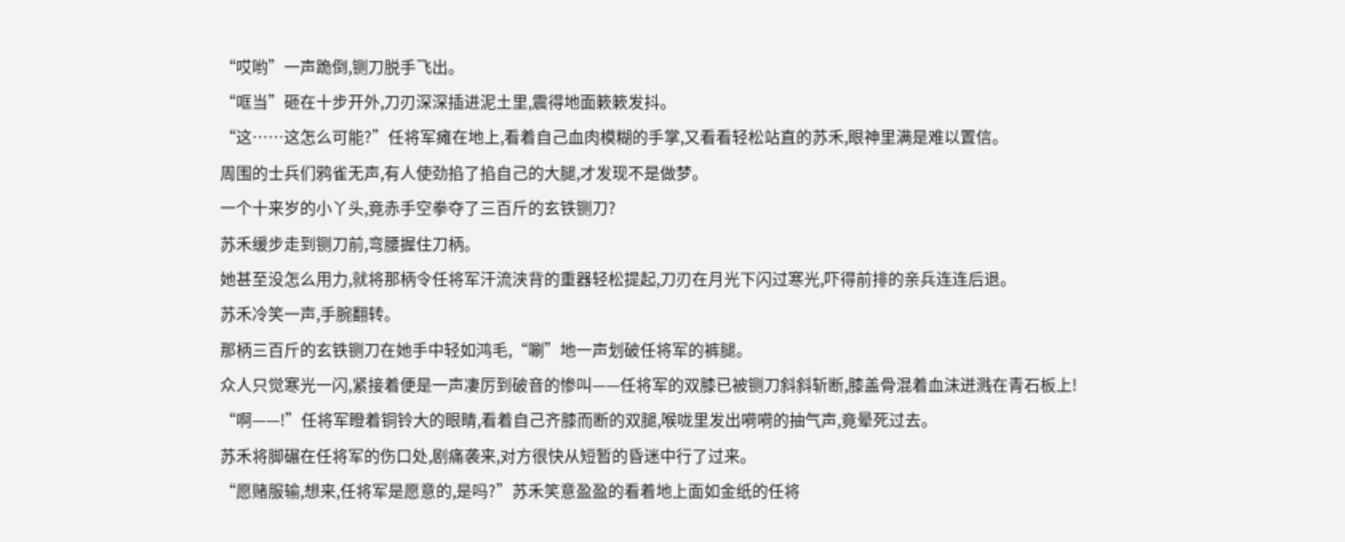“哎哟”一声跪倒,铡刀脱手飞出。
“哐当”砸在十步开外,刀刃深深插进泥土里,震得地面簌簌发抖。
“这……这怎么可能?”任将军瘫在地上,看着自己血肉模糊的手掌,又看看轻松站直的苏禾,眼神里满是难以置信。
周围的士兵们鸦雀无声,有人使劲掐了掐自己的大腿,才发现不是做梦。
一个十来岁的小丫头,竟赤手空拳夺了三百斤的玄铁铡刀?
苏禾缓步走到铡刀前,弯腰握住刀柄。
她甚至没怎么用力,就将那柄令任将军汗流浃背的重器轻松提起,刀刃在月光下闪过寒光,吓得前排的亲兵连连后退。
苏禾冷笑一声,手腕翻转。
那柄三百斤的玄铁铡刀在她手中轻如鸿毛,“唰”地一声划破任将军的裤腿。
众人只觉寒光一闪,紧接着便是一声凄厉到破音的惨叫——任将军的双膝已被铡刀斜斜斩断,膝盖骨混着血沫迸溅在青石板上!
“啊——!”任将军瞪着铜铃大的眼睛,看着自己齐膝而断的双腿,喉咙里发出嗬嗬的抽气声,竟晕死过去。
苏禾将脚碾在任将军的伤口处,剧痛袭来,对方很快从短暂的昏迷中行了过来。
“愿赌服输,想来,任将军是愿意的,是吗?”苏禾笑意盈盈的看着地上面如金纸的任将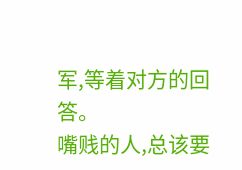军,等着对方的回答。
嘴贱的人,总该要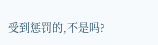受到惩罚的,不是吗?